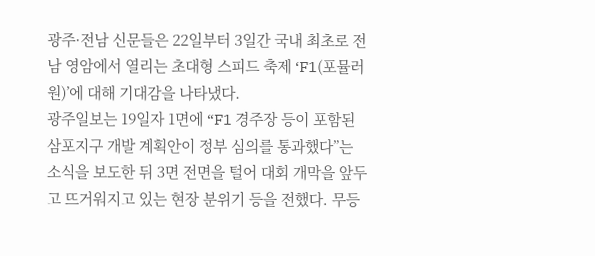광주·전남 신문들은 22일부터 3일간 국내 최초로 전남 영암에서 열리는 초대형 스피드 축제 ‘F1(포뮬러원)’에 대해 기대감을 나타냈다.
광주일보는 19일자 1면에 “F1 경주장 등이 포함된 삼포지구 개발 계획안이 정부 심의를 통과했다”는 소식을 보도한 뒤 3면 전면을 털어 대회 개막을 앞두고 뜨거워지고 있는 현장 분위기 등을 전했다. 무등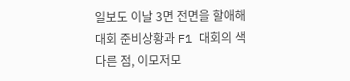일보도 이날 3면 전면을 할애해 대회 준비상황과 F1 대회의 색다른 점, 이모저모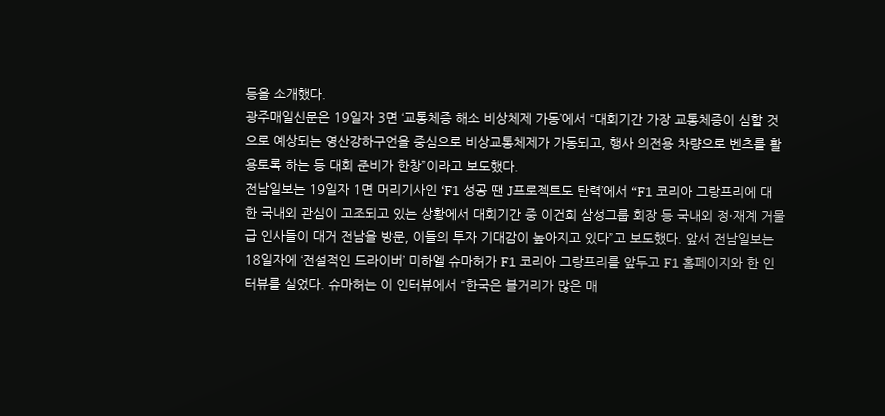등을 소개했다.
광주매일신문은 19일자 3면 ‘교통체증 해소 비상체제 가동’에서 “대회기간 가장 교통체증이 심할 것으로 예상되는 영산강하구언을 중심으로 비상교통체제가 가동되고, 행사 의전용 차량으로 벤츠를 활용토록 하는 등 대회 준비가 한창”이라고 보도했다.
전남일보는 19일자 1면 머리기사인 ‘F1 성공 땐 J프로젝트도 탄력’에서 “F1 코리아 그랑프리에 대한 국내외 관심이 고조되고 있는 상황에서 대회기간 중 이건희 삼성그룹 회장 등 국내외 정·재계 거물급 인사들이 대거 전남을 방문, 이들의 투자 기대감이 높아지고 있다”고 보도했다. 앞서 전남일보는 18일자에 ‘전설적인 드라이버’ 미하엘 슈마허가 F1 코리아 그랑프리를 앞두고 F1 홈페이지와 한 인터뷰를 실었다. 슈마허는 이 인터뷰에서 “한국은 볼거리가 많은 매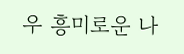우 흥미로운 나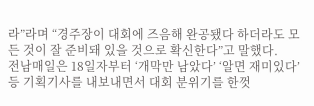라”라며 “경주장이 대회에 즈음해 완공됐다 하더라도 모든 것이 잘 준비돼 있을 것으로 확신한다”고 말했다.
전남매일은 18일자부터 ‘개막만 남았다’ ‘알면 재미있다’ 등 기획기사를 내보내면서 대회 분위기를 한껏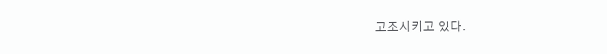고조시키고 있다.